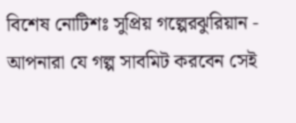বিশেষ নোটিশঃ সুপ্রিয় গল্পেরঝুরিয়ান - আপনারা যে গল্প সাবমিট করবেন সেই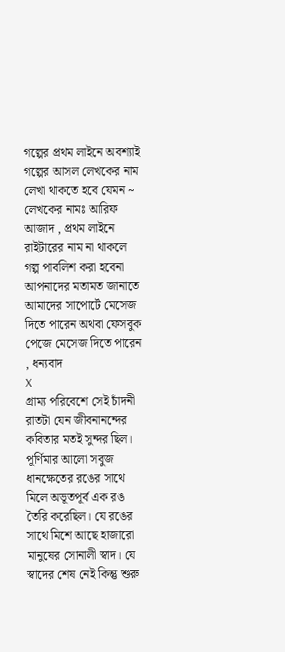গল্পের প্রথম লাইনে অবশ্যাই গল্পের আসল লেখকের নাম লেখা থাকতে হবে যেমন ~ লেখকের নামঃ আরিফ আজাদ , প্রথম লাইনে রাইটারের নাম না থাকলে গল্প পাবলিশ করা হবেনা
আপনাদের মতামত জানাতে আমাদের সাপোর্টে মেসেজ দিতে পারেন অথবা ফেসবুক পেজে মেসেজ দিতে পারেন , ধন্যবাদ
X
গ্রাম্য পরিবেশে সেই চাঁদনী রাতটা যেন জীবনানন্দের কবিতার মতই সুন্দর ছিল। পূর্ণিমার আলো সবুজ ধানক্ষেতের রঙের সাথে মিলে অভূতপূর্ব এক রঙ তৈরি করেছিল। যে রঙের সাথে মিশে আছে হাজারো মানুষের সোনালী স্বাদ। যে স্বাদের শেষ নেই কিন্তু শুরু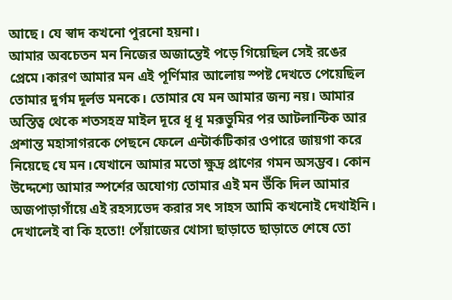আছে। যে স্বাদ কখনো পুরনো হয়না।
আমার অবচেতন মন নিজের অজান্তেই পড়ে গিয়েছিল সেই রঙের প্রেমে।কারণ আমার মন এই পূর্ণিমার আলোয় স্পষ্ট দেখতে পেয়েছিল তোমার দুর্গম দূর্লভ মনকে। তোমার যে মন আমার জন্য নয়। আমার অস্তিত্ব থেকে শতসহস্র মাইল দূরে ধূ ধূ মরূভুমির পর আটলান্টিক আর প্রশান্ত মহাসাগরকে পেছনে ফেলে এন্টার্কটিকার ওপারে জায়গা করে নিয়েছে যে মন।যেখানে আমার মতো ক্ষুদ্র প্রাণের গমন অসম্ভব। কোন উদ্দেশ্যে আমার স্পর্শের অযোগ্য তোমার এই মন উঁকি দিল আমার অজপাড়াগাঁয়ে এই রহস্যভেদ করার সৎ সাহস আমি কখনোই দেখাইনি। দেখালেই বা কি হতো! পেঁয়াজের খোসা ছাড়াতে ছাড়াতে শেষে তো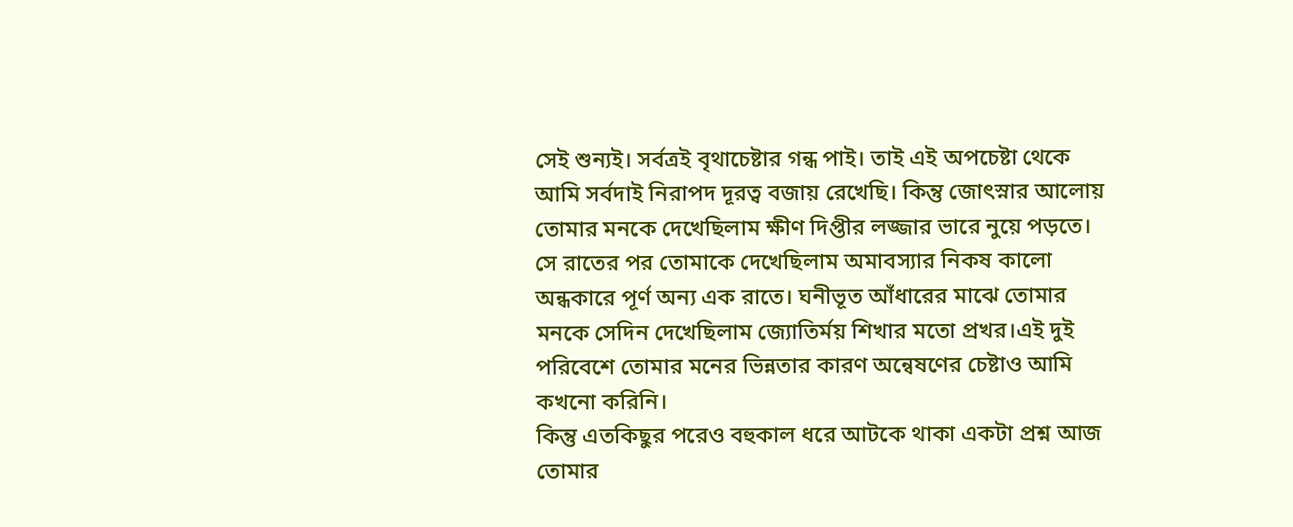সেই শুন্যই। সর্বত্রই বৃথাচেষ্টার গন্ধ পাই। তাই এই অপচেষ্টা থেকে আমি সর্বদাই নিরাপদ দূরত্ব বজায় রেখেছি। কিন্তু জোৎস্নার আলোয় তোমার মনকে দেখেছিলাম ক্ষীণ দিপ্তীর লজ্জার ভারে নুয়ে পড়তে।
সে রাতের পর তোমাকে দেখেছিলাম অমাবস্যার নিকষ কালো অন্ধকারে পূর্ণ অন্য এক রাতে। ঘনীভূত আঁধারের মাঝে তোমার মনকে সেদিন দেখেছিলাম জ্যোতির্ময় শিখার মতো প্রখর।এই দুই পরিবেশে তোমার মনের ভিন্নতার কারণ অন্বেষণের চেষ্টাও আমি কখনো করিনি।
কিন্তু এতকিছুর পরেও বহুকাল ধরে আটকে থাকা একটা প্রশ্ন আজ তোমার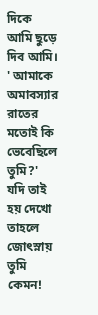দিকে আমি ছুড়ে দিব আমি। ' আমাকে অমাবস্যার রাতের মতোই কি ভেবেছিলে তুমি?' যদি তাই হয় দেখো তাহলে জোৎস্নায় তুমি কেমন!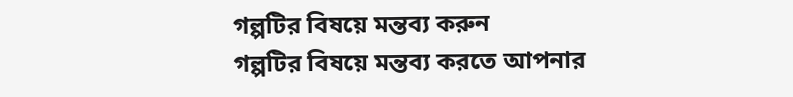গল্পটির বিষয়ে মন্তব্য করুন
গল্পটির বিষয়ে মন্তব্য করতে আপনার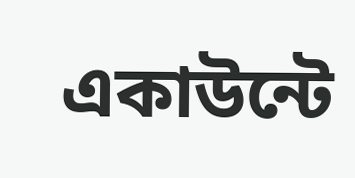একাউন্টে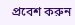প্রবেশ করুন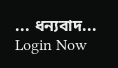... ধন্যবাদ... Login Now